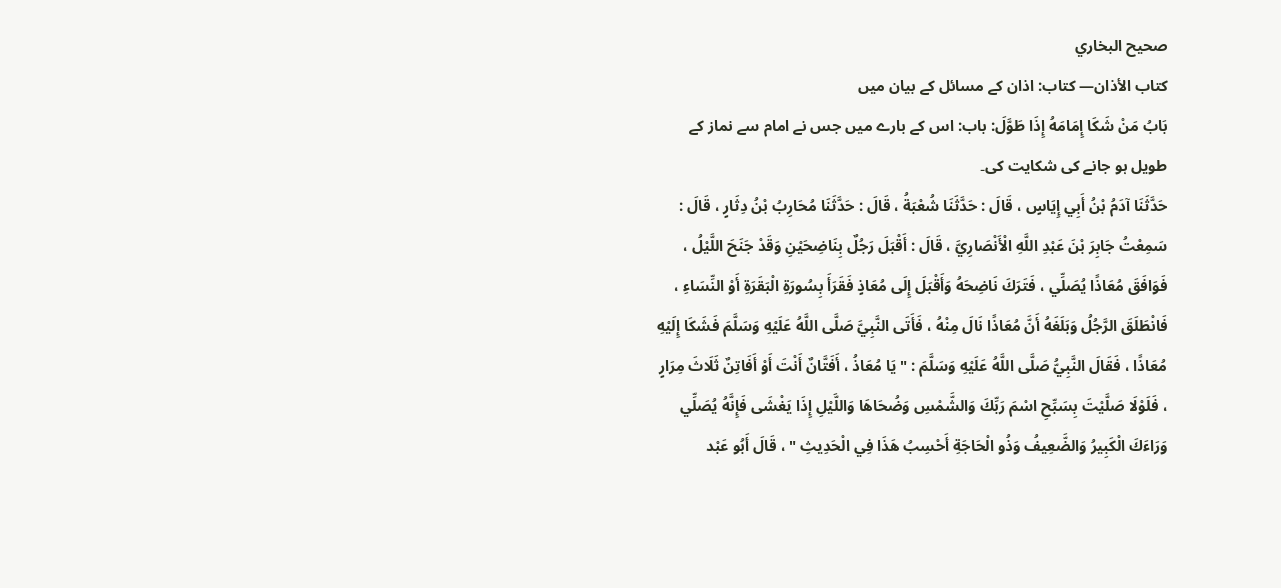صحيح البخاري
كتاب الأذان— کتاب: اذان کے مسائل کے بیان میں
بَابُ مَنْ شَكَا إِمَامَهُ إِذَا طَوَّلَ: باب: اس کے بارے میں جس نے امام سے نماز کے طویل ہو جانے کی شکایت کی۔
حَدَّثَنَا آدَمُ بْنُ أَبِي إِيَاسٍ ، قَالَ : حَدَّثَنَا شُعْبَةُ ، قَالَ : حَدَّثَنَا مُحَارِبُ بْنُ دِثَارٍ ، قَالَ : سَمِعْتُ جَابِرَ بْنَ عَبْدِ اللَّهِ الْأَنْصَارِيَّ ، قَالَ : أَقْبَلَ رَجُلٌ بِنَاضِحَيْنِ وَقَدْ جَنَحَ اللَّيْلُ ، فَوَافَقَ مُعَاذًا يُصَلِّي ، فَتَرَكَ نَاضِحَهُ وَأَقْبَلَ إِلَى مُعَاذٍ فَقَرَأَ بِسُورَةِ الْبَقَرَةِ أَوْ النِّسَاءِ ، فَانْطَلَقَ الرَّجُلُ وَبَلَغَهُ أَنَّ مُعَاذًا نَالَ مِنْهُ ، فَأَتَى النَّبِيَّ صَلَّى اللَّهُ عَلَيْهِ وَسَلَّمَ فَشَكَا إِلَيْهِ مُعَاذًا ، فَقَالَ النَّبِيُّ صَلَّى اللَّهُ عَلَيْهِ وَسَلَّمَ : " يَا مُعَاذُ ، أَفَتَّانٌ أَنْتَ أَوْ أَفَاتِنٌ ثَلَاثَ مِرَارٍ ، فَلَوْلَا صَلَّيْتَ بِسَبِّحِ اسْمَ رَبِّكَ وَالشَّمْسِ وَضُحَاهَا وَاللَّيْلِ إِذَا يَغْشَى فَإِنَّهُ يُصَلِّي وَرَاءَكَ الْكَبِيرُ وَالضَّعِيفُ وَذُو الْحَاجَةِ أَحْسِبُ هَذَا فِي الْحَدِيثِ " ، قَالَ أَبُو عَبْد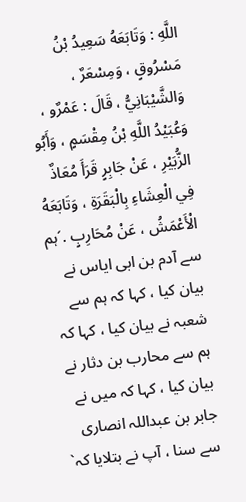اللَّهِ : وَتَابَعَهُ سَعِيدُ بْنُ مَسْرُوقٍ ، وَمِسْعَرٌ ، وَالشَّيْبَانِيُّ ، قَالَ : عَمْرٌو ، وَعُبَيْدُ اللَّهِ بْنُ مِقْسَمٍ ، وَأَبُو الزُّبَيْرِ ، عَنْ جَابِرٍ قَرَأَ مُعَاذٌ فِي الْعِشَاءِ بِالْبَقَرَةِ ، وَتَابَعَهُ الْأَعْمَشُ ، عَنْ مُحَارِبٍ .´ہم سے آدم بن ابی ایاس نے بیان کیا ، کہا کہ ہم سے شعبہ نے بیان کیا ، کہا کہ ہم سے محارب بن دثار نے بیان کیا ، کہا کہ میں نے جابر بن عبداللہ انصاری سے سنا ، آپ نے بتلایا کہ`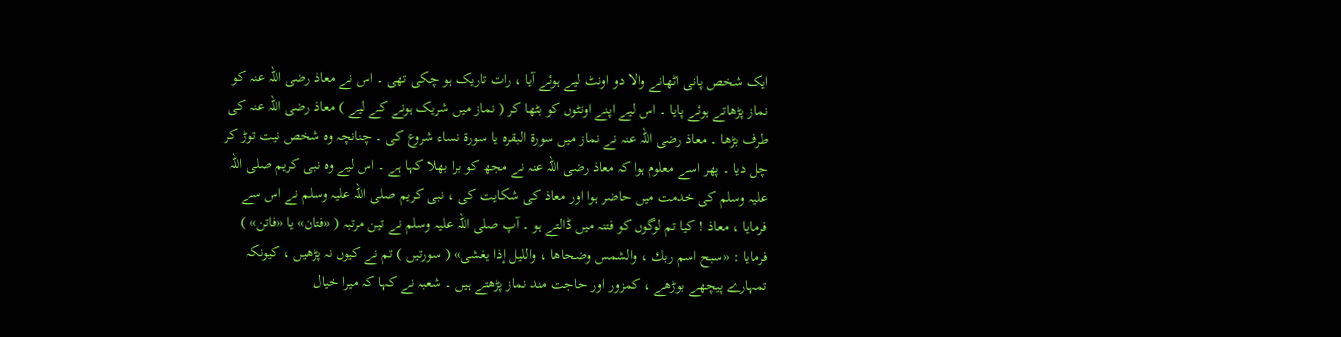ایک شخص پانی اٹھانے والا دو اونٹ لیے ہوئے آیا ، رات تاریک ہو چکی تھی ۔ اس نے معاذ رضی اللہ عنہ کو نماز پڑھاتے ہوئے پایا ۔ اس لیے اپنے اونٹوں کو بٹھا کر ( نماز میں شریک ہونے کے لیے ) معاذ رضی اللہ عنہ کی طرف بڑھا ۔ معاذ رضی اللہ عنہ نے نماز میں سورۃ البقرہ یا سورۃ نساء شروع کی ۔ چنانچہ وہ شخص نیت توڑ کر چل دیا ۔ پھر اسے معلوم ہوا کہ معاذ رضی اللہ عنہ نے مجھ کو برا بھلا کہا ہے ۔ اس لیے وہ نبی کریم صلی اللہ علیہ وسلم کی خدمت میں حاضر ہوا اور معاذ کی شکایت کی ، نبی کریم صلی اللہ علیہ وسلم نے اس سے فرمایا ، معاذ ! کیا تم لوگوں کو فتنہ میں ڈالتے ہو ۔ آپ صلی اللہ علیہ وسلم نے تین مرتبہ ( «فتان» یا «فاتن» ) فرمایا : «سبح اسم ربك ، والشمس وضحاها ، والليل إذا يغشى» ( سورتیں ) تم نے کیوں نہ پڑھیں ، کیونکہ تمہارے پیچھے بوڑھے ، کمزور اور حاجت مند نماز پڑھتے ہیں ۔ شعبہ نے کہا کہ میرا خیال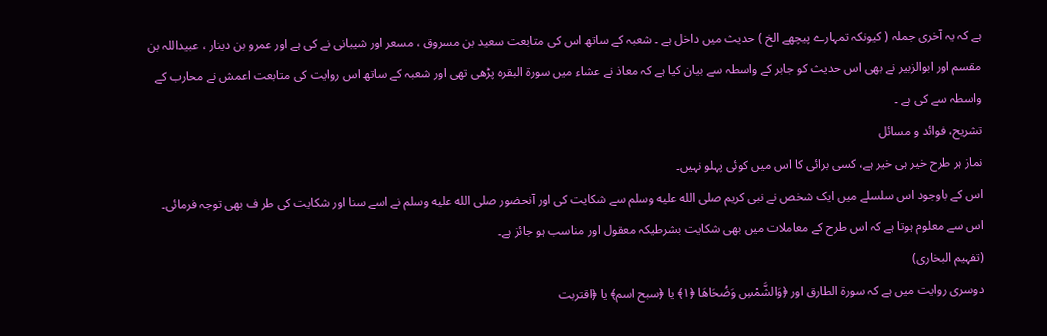ہے کہ یہ آخری جملہ ( کیونکہ تمہارے پیچھے الخ ) حدیث میں داخل ہے ۔ شعبہ کے ساتھ اس کی متابعت سعید بن مسروق ، مسعر اور شیبانی نے کی ہے اور عمرو بن دینار ، عبیداللہ بن مقسم اور ابوالزبیر نے بھی اس حدیث کو جابر کے واسطہ سے بیان کیا ہے کہ معاذ نے عشاء میں سورۃ البقرہ پڑھی تھی اور شعبہ کے ساتھ اس روایت کی متابعت اعمش نے محارب کے واسطہ سے کی ہے ۔
تشریح، فوائد و مسائل
نماز ہر طرح خیر ہی خیر ہے، کسی برائی کا اس میں کوئی پہلو نہیں۔
اس کے باوجود اس سلسلے میں ایک شخص نے نبی کریم صلى الله عليه وسلم سے شکایت کی اور آنحضور صلى الله عليه وسلم نے اسے سنا اور شکایت کی طر ف بھی توجہ فرمائی۔
اس سے معلوم ہوتا ہے کہ اس طرح کے معاملات میں بھی شکایت بشرطیکہ معقول اور مناسب ہو جائز ہے۔
(تفہیم البخاری)
دوسری روایت میں ہے کہ سورۃ الطارق اور ﴿وَالشَّمْسِ وَضُحَاهَا ﴿١﴾ یا ﴿سبح اسم﴾ یا ﴿اقتربت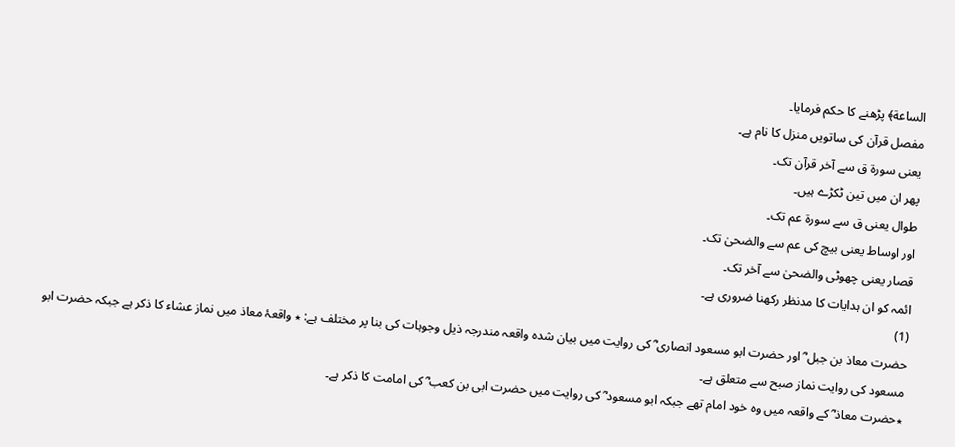الساعة﴾ پڑھنے کا حکم فرمایا۔
مفصل قرآن کی ساتویں منزل کا نام ہے۔
یعنی سورۃ ق سے آخر قرآن تک۔
پھر ان میں تین ٹکڑے ہیں۔
طوال یعنی ق سے سورۃ عم تک۔
اور اوساط یعنی بیچ کی عم سے والضحیٰ تک۔
قصار یعنی چھوٹی والضحیٰ سے آخر تک۔
ائمہ کو ان ہدایات کا مدنظر رکھنا ضروری ہے۔
(1)
حضرت معاذ بن جبل ؓ اور حضرت ابو مسعود انصاری ؓ کی روایت میں بیان شدہ واقعہ مندرجہ ذیل وجوہات کی بنا پر مختلف ہے: ٭ واقعۂ معاذ میں نماز عشاء کا ذکر ہے جبکہ حضرت ابو مسعود کی روایت نماز صبح سے متعلق ہے۔
٭حضرت معاذ ؓ کے واقعہ میں وہ خود امام تھے جبکہ ابو مسعود ؓ کی روایت میں حضرت ابی بن کعب ؓ کی امامت کا ذکر ہے۔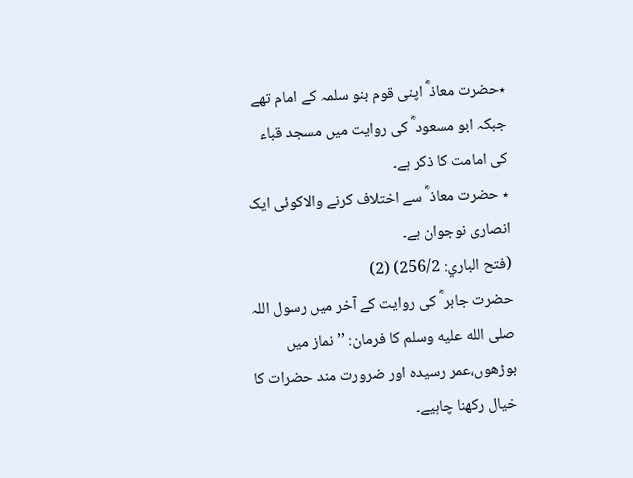٭حضرت معاذ ؓ اپنی قوم بنو سلمہ کے امام تھے جبکہ ابو مسعود ؓ کی روایت میں مسجد قباء کی امامت کا ذکر ہے۔
٭ حضرت معاذ ؓ سے اختلاف کرنے والاکوئی ایک انصاری نوجوان ہے۔
(فتح الباري: 256/2) (2)
حضرت جابر ؓ کی روایت کے آخر میں رسول اللہ صلى الله عليه وسلم کا فرمان: ’’ نماز میں بوڑھوں،عمر رسیدہ اور ضرورت مند حضرات کا خیال رکھنا چاہیے۔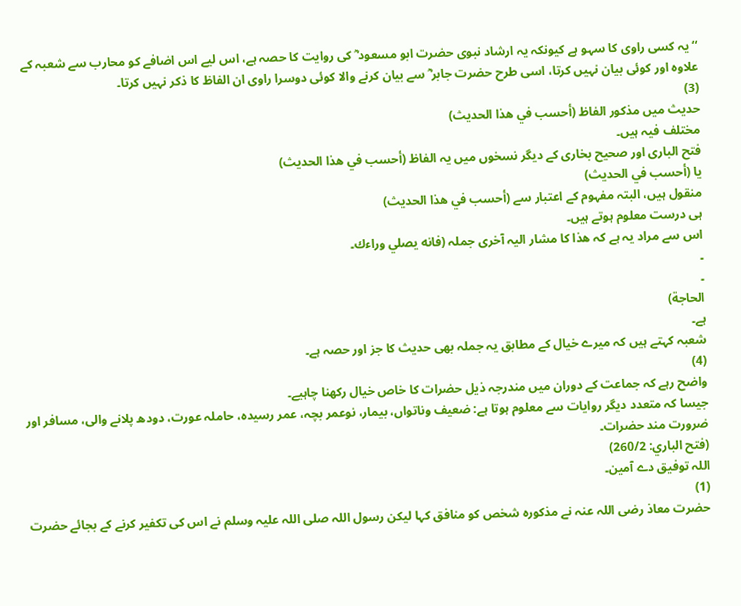‘‘ یہ کسی راوی کا سہو ہے کیونکہ یہ ارشاد نبوی حضرت ابو مسعود ؓ کی روایت کا حصہ ہے، اس لیے اس اضافے کو محارب سے شعبہ کے علاوہ اور کوئی بیان نہیں کرتا، اسی طرح حضرت جابر ؓ سے بیان کرنے والا کوئی دوسرا راوی ان الفاظ کا ذکر نہیں کرتا۔
(3)
حدیث میں مذکور الفاظ (أحسب في هذا الحديث)
مختلف فیہ ہیں۔
فتح الباری اور صحیح بخاری کے دیگر نسخوں میں یہ الفاظ (أحسب في هذا الحديث)
یا (أحسب في الحديث)
منقول ہیں، البتہ مفہوم کے اعتبار سے (أحسب في هذا الحديث)
ہی درست معلوم ہوتے ہیں۔
اس سے مراد یہ ہے کہ هذا کا مشار الیہ آخری جملہ (فانه يصلي وراءك۔
۔
۔
الحاجة)
ہے۔
شعبہ کہتے ہیں کہ میرے خیال کے مطابق یہ جملہ بھی حدیث کا جز اور حصہ ہے۔
(4)
واضح رہے کہ جماعت کے دوران میں مندرجہ ذیل حضرات کا خاص خیال رکھنا چاہیے۔
جیسا کہ متعدد دیگر روایات سے معلوم ہوتا ہے: ضعیف وناتواں، بیمار، نوعمر بچہ، عمر رسیدہ، حاملہ عورت، دودھ پلانے والی، مسافر اور ضرورت مند حضرات۔
(فتح الباري: 260/2)
اللہ توفیق دے آمین۔
(1)
حضرت معاذ رضی اللہ عنہ نے مذکورہ شخص کو منافق کہا لیکن رسول اللہ صلی اللہ علیہ وسلم نے اس کی تکفیر کرنے کے بجائے حضرت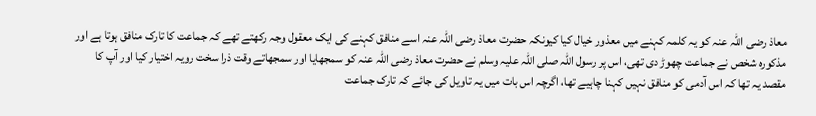معاذ رضی اللہ عنہ کو یہ کلمہ کہنے میں معذور خیال کیا کیونکہ حضرت معاذ رضی اللہ عنہ اسے منافق کہنے کی ایک معقول وجہ رکھتے تھے کہ جماعت کا تارک منافق ہوتا ہے اور مذکورہ شخص نے جماعت چھوڑ دی تھی، اس پر رسول اللہ صلی اللہ علیہ وسلم نے حضرت معاذ رضی اللہ عنہ کو سمجھایا اور سمجھاتے وقت ذرا سخت رویہ اختیار کیا اور آپ کا مقصد یہ تھا کہ اس آدمی کو منافق نہیں کہنا چاہیے تھا، اگرچہ اس بات میں یہ تاویل کی جائے کہ تارک جماعت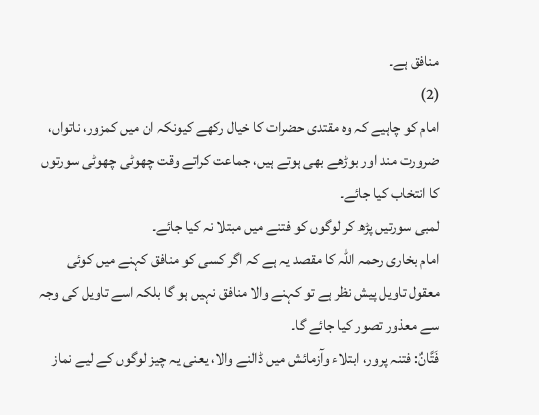منافق ہے۔
(2)
امام کو چاہیے کہ وہ مقتدی حضرات کا خیال رکھے کیونکہ ان میں کمزور، ناتواں، ضرورت مند اور بوڑھے بھی ہوتے ہیں، جماعت کراتے وقت چھوٹی چھوٹی سورتوں کا انتخاب کیا جائے۔
لمبی سورتیں پڑھ کر لوگوں کو فتنے میں مبتلا نہ کیا جائے۔
امام بخاری رحمہ اللہ کا مقصد یہ ہے کہ اگر کسی کو منافق کہنے میں کوئی معقول تاویل پیش نظر ہے تو کہنے والا منافق نہیں ہو گا بلکہ اسے تاویل کی وجہ سے معذور تصور کیا جائے گا۔
فَتَّانٌ: فتنہ پرور، ابتلاء وآزمائش میں ڈالنے والا، یعنی یہ چیز لوگوں کے لیے نماز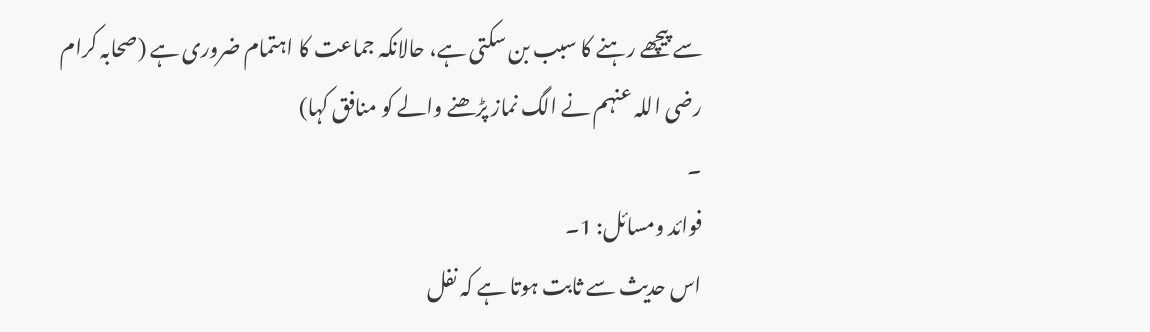سے پیچھے رہنے کا سبب بن سکتی ہے، حالانکہ جماعت کا اہتمام ضروری ہے (صحابہ کرام رضی اللہ عنہم نے الگ نماز پڑھنے والے کو منافق کہا)
۔
فوائد ومسائل: 1۔
اس حدیث سے ثابت ہوتا ہے کہ نفل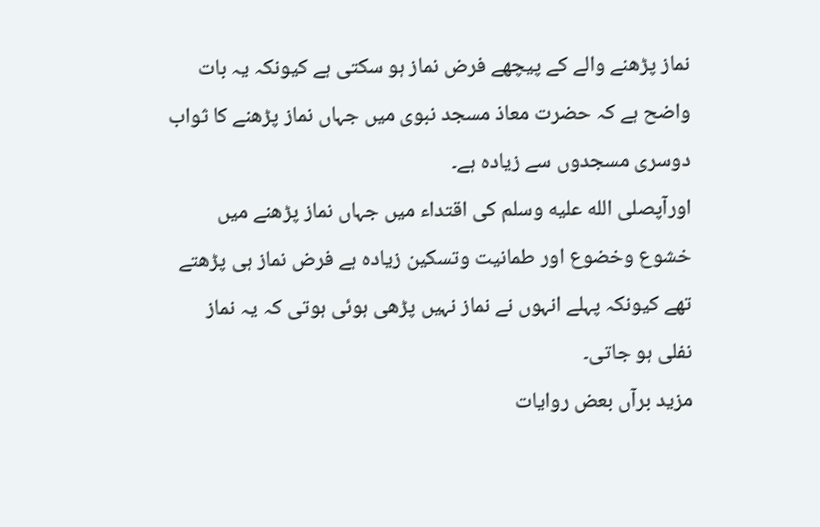نماز پڑھنے والے کے پیچھے فرض نماز ہو سکتی ہے کیونکہ یہ بات واضح ہے کہ حضرت معاذ مسجد نبوی میں جہاں نماز پڑھنے کا ثواب دوسری مسجدوں سے زیادہ ہے۔
اورآپصلى الله عليه وسلم کی اقتداء میں جہاں نماز پڑھنے میں خشوع وخضوع اور طمانیت وتسکین زیادہ ہے فرض نماز ہی پڑھتے تھے کیونکہ پہلے انہوں نے نماز نہیں پڑھی ہوئی ہوتی کہ یہ نماز نفلی ہو جاتی۔
مزید برآں بعض روایات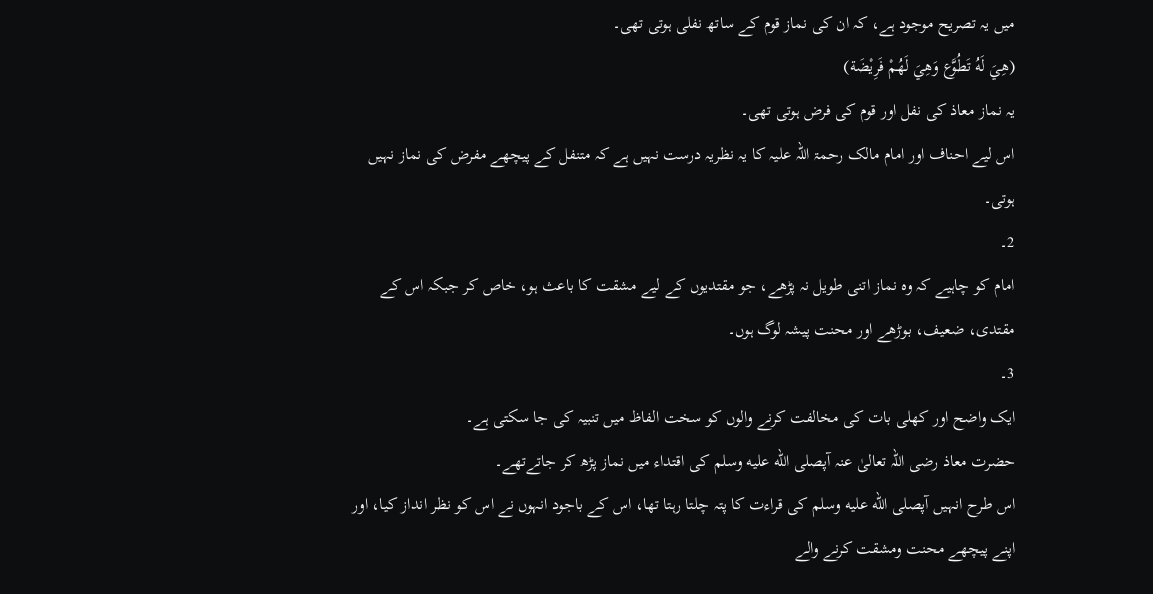میں یہ تصریح موجود ہے، کہ ان کی نماز قوم کے ساتھ نفلی ہوتی تھی۔
(هِيَ لَهُ تَطُوَّع وَهِيَ لَهُمْ فَرِيْضَة)
یہ نماز معاذ کی نفل اور قوم کی فرض ہوتی تھی۔
اس لیے احناف اور امام مالک رحمۃ اللہ علیہ کا یہ نظریہ درست نہیں ہے کہ متنفل کے پیچھے مفرض کی نماز نہیں ہوتی۔
2۔
امام کو چاہیے کہ وہ نماز اتنی طویل نہ پڑھے، جو مقتدیوں کے لیے مشقت کا باعث ہو، خاص کر جبکہ اس کے مقتدی، ضعیف، بوڑھے اور محنت پیشہ لوگ ہوں۔
3۔
ایک واضح اور کھلی بات کی مخالفت کرنے والوں کو سخت الفاظ میں تنبیہ کی جا سکتی ہے۔
حضرت معاذ رضی اللہ تعالیٰ عنہ آپصلى الله عليه وسلم کی اقتداء میں نماز پڑھ کر جاتےتھے۔
اس طرح انہیں آپصلى الله عليه وسلم کی قراءت کا پتہ چلتا رہتا تھا، اس کے باجود انہوں نے اس کو نظر انداز کیا، اور اپنے پیچھے محنت ومشقت کرنے والے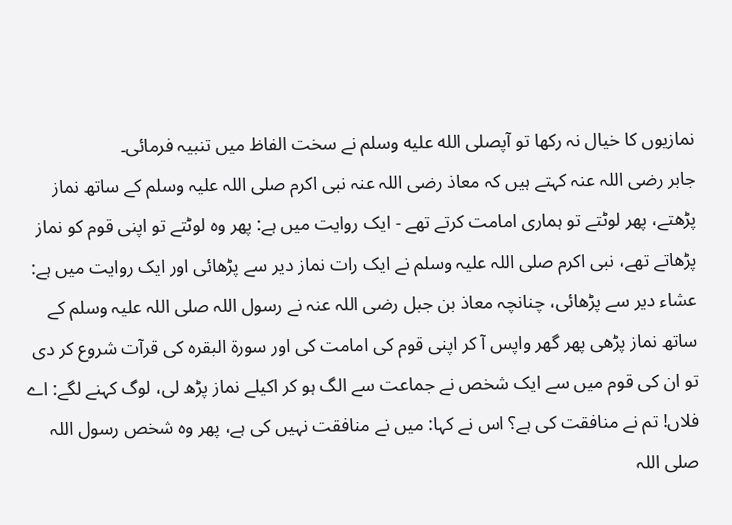نمازیوں کا خیال نہ رکھا تو آپصلى الله عليه وسلم نے سخت الفاظ میں تنبیہ فرمائی۔
جابر رضی اللہ عنہ کہتے ہیں کہ معاذ رضی اللہ عنہ نبی اکرم صلی اللہ علیہ وسلم کے ساتھ نماز پڑھتے، پھر لوٹتے تو ہماری امامت کرتے تھے - ایک روایت میں ہے: پھر وہ لوٹتے تو اپنی قوم کو نماز پڑھاتے تھے، نبی اکرم صلی اللہ علیہ وسلم نے ایک رات نماز دیر سے پڑھائی اور ایک روایت میں ہے: عشاء دیر سے پڑھائی، چنانچہ معاذ بن جبل رضی اللہ عنہ نے رسول اللہ صلی اللہ علیہ وسلم کے ساتھ نماز پڑھی پھر گھر واپس آ کر اپنی قوم کی امامت کی اور سورۃ البقرہ کی قرآت شروع کر دی تو ان کی قوم میں سے ایک شخص نے جماعت سے الگ ہو کر اکیلے نماز پڑھ لی، لوگ کہنے لگے: اے فلاں! تم نے منافقت کی ہے؟ اس نے کہا: میں نے منافقت نہیں کی ہے، پھر وہ شخص رسول اللہ صلی اللہ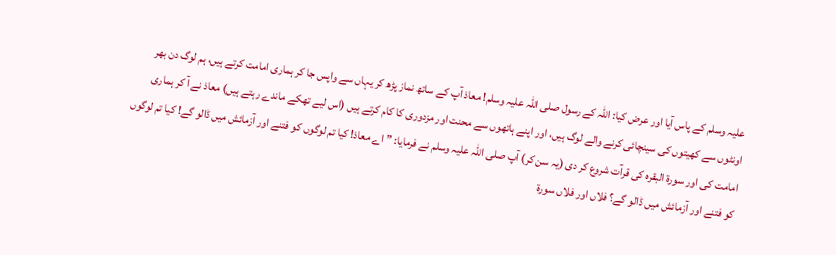علیہ وسلم کے پاس آیا اور عرض کیا: اللہ کے رسول صلی اللہ علیہ وسلم! معاذ آپ کے ساتھ نماز پڑھ کر یہاں سے واپس جا کر ہماری امامت کرتے ہیں، ہم لوگ دن بھر اونٹوں سے کھیتوں کی سینچائی کرنے والے لوگ ہیں، اور اپنے ہاتھوں سے محنت اور مزدوری کا کام کرتے ہیں (اس لیے تھکے ماندے رہتے ہیں) معاذ نے آ کر ہماری امامت کی اور سورۃ البقرہ کی قرآت شروع کر دی (یہ سن کر) آپ صلی اللہ علیہ وسلم نے فرمایا: ”اے معاذ! کیا تم لوگوں کو فتنے اور آزمائش میں ڈالو گے! کیا تم لوگوں کو فتنے اور آزمائش میں ڈالو گے؟ فلاں اور فلاں سورۃ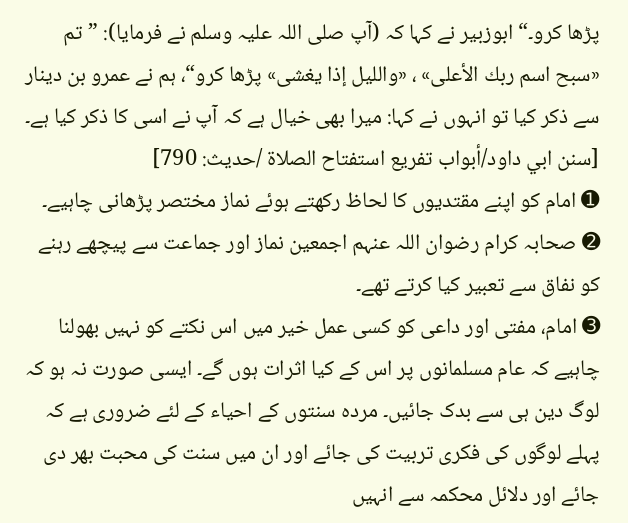پڑھا کرو۔“ ابوزبیر نے کہا کہ (آپ صلی اللہ علیہ وسلم نے فرمایا): ”تم «سبح اسم ربك الأعلى» ، «والليل إذا يغشى» پڑھا کرو“، ہم نے عمرو بن دینار سے ذکر کیا تو انہوں نے کہا: میرا بھی خیال ہے کہ آپ نے اسی کا ذکر کیا ہے۔ [سنن ابي داود/أبواب تفريع استفتاح الصلاة /حدیث: 790]
➊ امام کو اپنے مقتدیوں کا لحاظ رکھتے ہوئے نماز مختصر پڑھانی چاہیے۔
➋ صحابہ کرام رضوان اللہ عنہم اجمعین نماز اور جماعت سے پیچھے رہنے کو نفاق سے تعبیر کیا کرتے تھے۔
➌ امام، مفتی اور داعی کو کسی عمل خیر میں اس نکتے کو نہیں بھولنا چاہیے کہ عام مسلمانوں پر اس کے کیا اثرات ہوں گے۔ ایسی صورت نہ ہو کہ لوگ دین ہی سے بدک جائیں۔ مردہ سنتوں کے احیاء کے لئے ضروری ہے کہ پہلے لوگوں کی فکری تربیت کی جائے اور ان میں سنت کی محبت بھر دی جائے اور دلائل محکمہ سے انہیں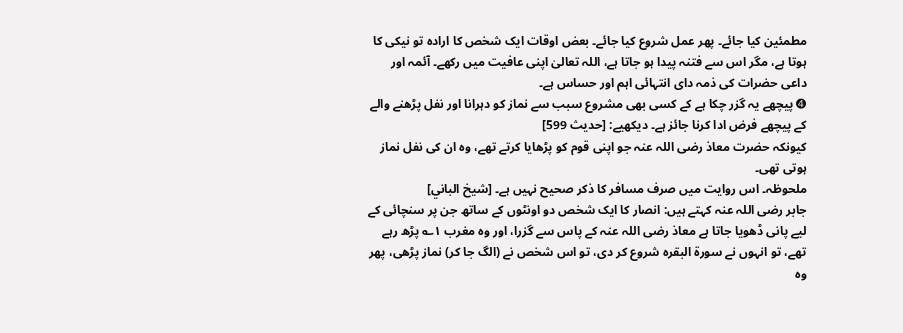مطمئین کیا جائے۔ پھر عمل شروع کیا جائے۔ بعض اوقات ایک شخص کا ارادہ تو نیکی کا ہوتا ہے، مگر اس سے فتنہ پیدا ہو جاتا ہے، اللہ تعالیٰ اپنی عافیت میں رکھے۔ آئمہ اور داعی حضرات کی ذمہ دای انتہائی اہم اور حساس ہے۔
➍ پیچھے یہ گزر چکا ہے کے کسی بھی مشروع سبب سے نماز کو دہرانا اور نفل پڑھنے والے کے پیچھے فرض ادا کرنا جائز ہے۔ دیکھیے: [حديث 599]
کیونکہ حضرت معاذ رضی اللہ عنہ جو اپنی قوم کو پڑھایا کرتے تھے، وہ ان کی نفل نماز ہوتی تھی۔
ملحوظہ۔ اس روایت میں صرف مسافر کا ذکر صحیح نہیں ہے۔ [شيخ الباني]
جابر رضی اللہ عنہ کہتے ہیں: انصار کا ایک شخص دو اونٹوں کے ساتھ جن پر سنچائی کے لیے پانی ڈھویا جاتا ہے معاذ رضی اللہ عنہ کے پاس سے گزرا، اور وہ مغرب ۱؎ پڑھ رہے تھے، تو انہوں نے سورۃ البقرہ شروع کر دی، تو اس شخص نے (الگ جا کر) نماز پڑھی، پھر وہ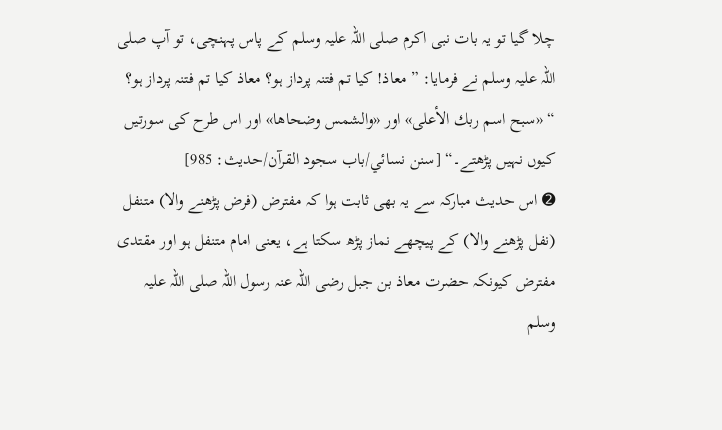چلا گیا تو یہ بات نبی اکرم صلی اللہ علیہ وسلم کے پاس پہنچی، تو آپ صلی اللہ علیہ وسلم نے فرمایا: ” معاذ! کیا تم فتنہ پرداز ہو؟ معاذ کیا تم فتنہ پرداز ہو؟ “ «سبح اسم ربك الأعلى» اور «والشمس وضحاها» اور اس طرح کی سورتیں کیوں نہیں پڑھتے۔“ [سنن نسائي/باب سجود القرآن/حدیث: 985]
➋ اس حدیث مبارکہ سے یہ بھی ثابت ہوا کہ مفترض (فرض پڑھنے والا) متنفل (نفل پڑھنے والا) کے پیچھے نماز پڑھ سکتا ہے، یعنی امام متنفل ہو اور مقتدی مفترض کیونکہ حضرت معاذ بن جبل رضی اللہ عنہ رسول اللہ صلی اللہ علیہ وسلم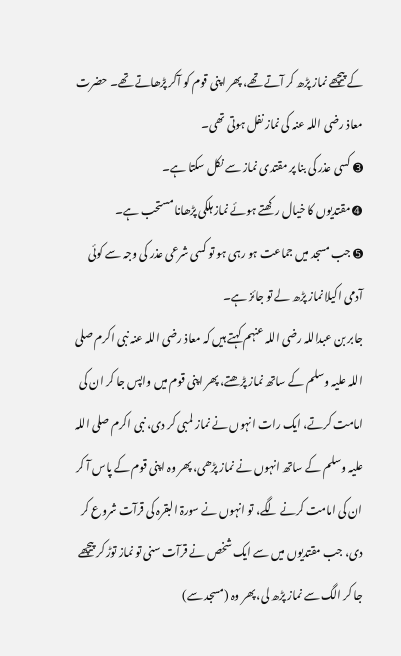کے پیچھے نماز پڑھ کر آتے تھے، پھر اپنی قوم کو آکر پڑھاتے تھے۔ حضرت معاذ رضی اللہ عنہ کی نماز نفل ہوتی تھی۔
➌ کسی عذر کی بنا پر مقتدی نماز سے نکل سکتا ہے۔
➍ مقتدیوں کا خیال رکھتے ہوئے نماز ہلکی پڑھانا مستحب ہے۔
➎ جب مسجد میں جماعت ہو رہی ہو تو کسی شرعی عذر کی وجہ سے کوئی آدمی اکیلا نماز پڑھ لے تو جائز ہے۔
جابر بن عبداللہ رضی اللہ عنہم کہتے ہیں کہ معاذ رضی اللہ عنہ نبی اکرم صلی اللہ علیہ وسلم کے ساتھ نماز پڑھتے، پھر اپنی قوم میں واپس جا کر ان کی امامت کرتے، ایک رات انہوں نے نماز لمبی کر دی، نبی اکرم صلی اللہ علیہ وسلم کے ساتھ انہوں نے نماز پڑھی، پھر وہ اپنی قوم کے پاس آ کر ان کی امامت کرنے لگے، تو انہوں نے سورۃ البقرہ کی قرآت شروع کر دی، جب مقتدیوں میں سے ایک شخص نے قرآت سنی تو نماز توڑ کر پیچھے جا کر الگ سے نماز پڑھ لی، پھر وہ (مسجد سے)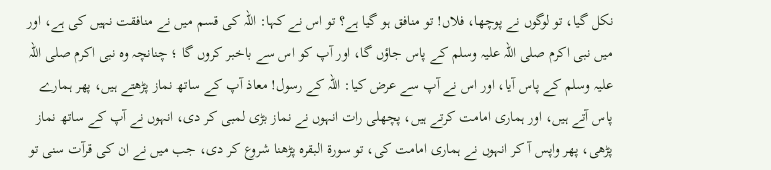نکل گیا، تو لوگوں نے پوچھا، فلاں! تو منافق ہو گیا ہے؟ تو اس نے کہا: اللہ کی قسم میں نے منافقت نہیں کی ہے، اور میں نبی اکرم صلی اللہ علیہ وسلم کے پاس جاؤں گا، اور آپ کو اس سے باخبر کروں گا ؛ چنانچہ وہ نبی اکرم صلی اللہ علیہ وسلم کے پاس آیا، اور اس نے آپ سے عرض کیا: اللہ کے رسول! معاذ آپ کے ساتھ نماز پڑھتے ہیں، پھر ہمارے پاس آتے ہیں، اور ہماری امامت کرتے ہیں، پچھلی رات انہوں نے نماز بڑی لمبی کر دی، انہوں نے آپ کے ساتھ نماز پڑھی، پھر واپس آ کر انہوں نے ہماری امامت کی، تو سورۃ البقرہ پڑھنا شروع کر دی، جب میں نے ان کی قرآت سنی تو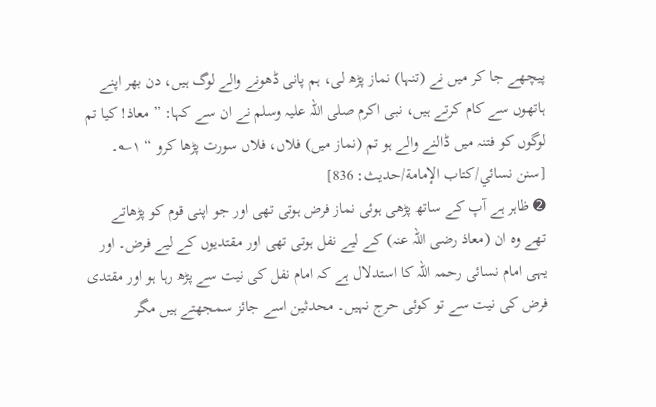پیچھے جا کر میں نے (تنہا) نماز پڑھ لی، ہم پانی ڈھونے والے لوگ ہیں، دن بھر اپنے ہاتھوں سے کام کرتے ہیں، نبی اکرم صلی اللہ علیہ وسلم نے ان سے کہا: ” معاذ! کیا تم لوگوں کو فتنہ میں ڈالنے والے ہو تم (نماز میں) فلاں، فلاں سورت پڑھا کرو “ ۱؎۔ [سنن نسائي/كتاب الإمامة/حدیث: 836]
➋ ظاہر ہے آپ کے ساتھ پڑھی ہوئی نماز فرض ہوتی تھی اور جو اپنی قوم کو پڑھاتے تھے وہ ان (معاذ رضی اللہ عنہ) کے لیے نفل ہوتی تھی اور مقتدیوں کے لیے فرض۔ اور یہی امام نسائی رحمہ اللہ کا استدلال ہے کہ امام نفل کی نیت سے پڑھ رہا ہو اور مقتدی فرض کی نیت سے تو کوئی حرج نہیں۔ محدثین اسے جائز سمجھتے ہیں مگر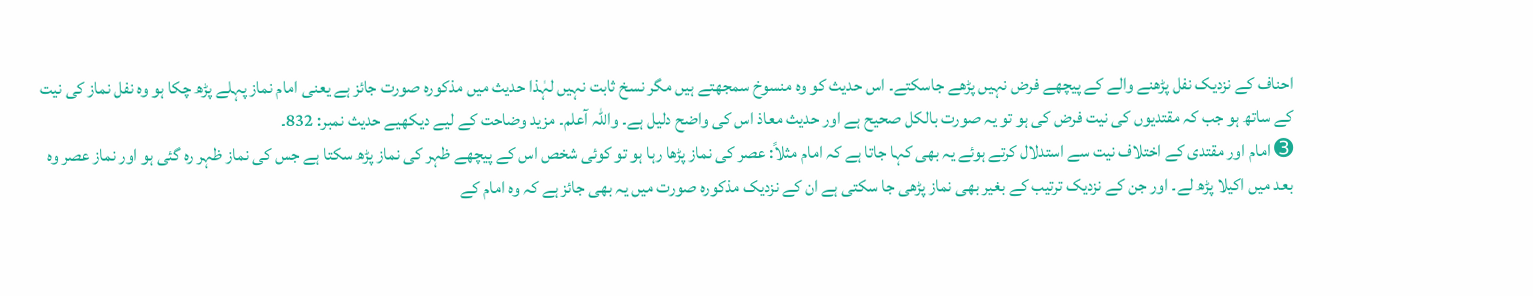احناف کے نزدیک نفل پڑھنے والے کے پیچھے فرض نہیں پڑھے جاسکتے۔ اس حدیث کو وہ منسوخ سمجھتے ہیں مگر نسخ ثابت نہیں لہٰذا حدیث میں مذکورہ صورت جائز ہے یعنی امام نماز پہلے پڑھ چکا ہو وہ نفل نماز کی نیت کے ساتھ ہو جب کہ مقتدیوں کی نیت فرض کی ہو تو یہ صورت بالکل صحیح ہے اور حدیث معاذ اس کی واضح دلیل ہے۔ واللہ آعلم۔ مزید وضاحت کے لیے دیکھیے حدیث نمبر: 832۔
➌ امام اور مقتدی کے اختلاف نیت سے استدلال کرتے ہوئے یہ بھی کہا جاتا ہے کہ امام مثلاً: عصر کی نماز پڑھا رہا ہو تو کوئی شخص اس کے پیچھے ظہر کی نماز پڑھ سکتا ہے جس کی نماز ظہر رہ گئی ہو اور نماز عصر وہ بعد میں اکیلا پڑھ لے۔ اور جن کے نزدیک ترتیب کے بغیر بھی نماز پڑھی جا سکتی ہے ان کے نزدیک مذکورہ صورت میں یہ بھی جائز ہے کہ وہ امام کے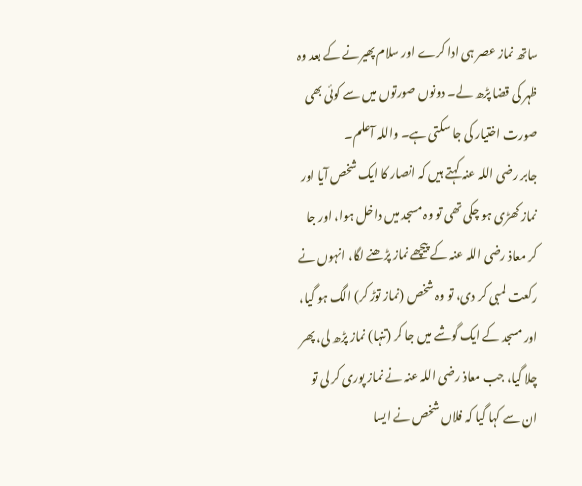ساتھ نماز عصر ہی ادا کرے اور سلام پھیرنے کے بعد وہ ظہر کی قضا پڑھ لے۔ دونوں صورتوں میں سے کوئی بھی صورت اختیار کی جا سکتی ہے۔ واللہ آعلم۔
جابر رضی اللہ عنہ کہتے ہیں کہ انصار کا ایک شخص آیا اور نماز کھڑی ہو چکی تھی تو وہ مسجد میں داخل ہوا، اور جا کر معاذ رضی اللہ عنہ کے پیچھے نماز پڑھنے لگا، انہوں نے رکعت لمبی کر دی، تو وہ شخص (نماز توڑ کر) الگ ہو گیا، اور مسجد کے ایک گوشے میں جا کر (تنہا) نماز پڑھ لی، پھر چلا گیا، جب معاذ رضی اللہ عنہ نے نماز پوری کر لی تو ان سے کہا گیا کہ فلاں شخص نے ایسا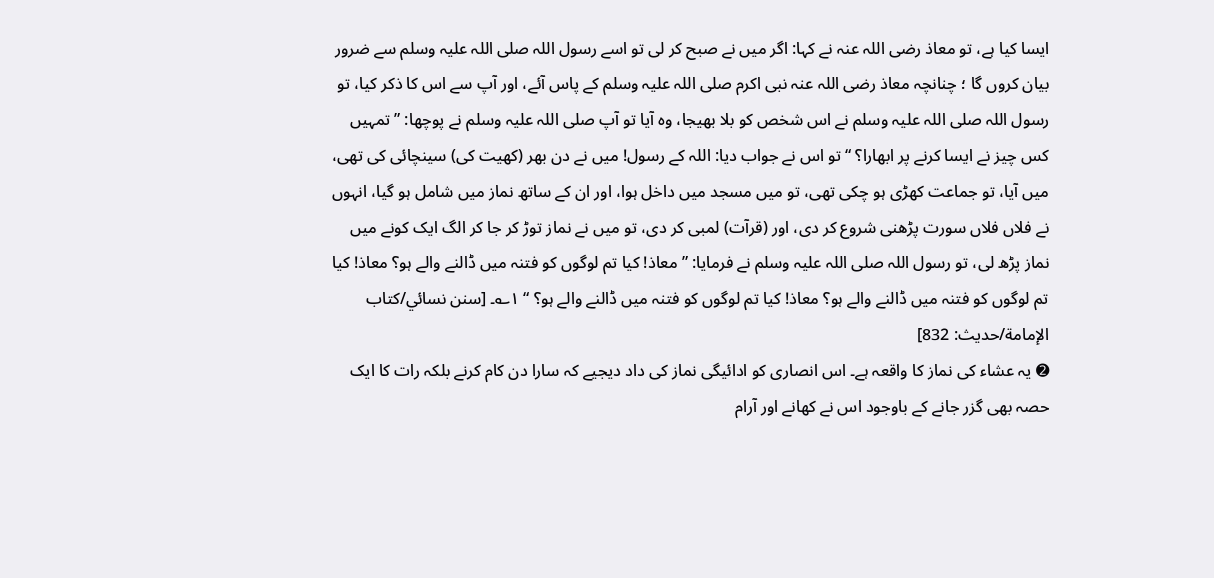ایسا کیا ہے، تو معاذ رضی اللہ عنہ نے کہا: اگر میں نے صبح کر لی تو اسے رسول اللہ صلی اللہ علیہ وسلم سے ضرور بیان کروں گا ؛ چنانچہ معاذ رضی اللہ عنہ نبی اکرم صلی اللہ علیہ وسلم کے پاس آئے، اور آپ سے اس کا ذکر کیا، تو رسول اللہ صلی اللہ علیہ وسلم نے اس شخص کو بلا بھیجا، وہ آیا تو آپ صلی اللہ علیہ وسلم نے پوچھا: ” تمہیں کس چیز نے ایسا کرنے پر ابھارا؟ “ تو اس نے جواب دیا: اللہ کے رسول! میں نے دن بھر (کھیت کی) سینچائی کی تھی، میں آیا، تو جماعت کھڑی ہو چکی تھی، تو میں مسجد میں داخل ہوا، اور ان کے ساتھ نماز میں شامل ہو گیا، انہوں نے فلاں فلاں سورت پڑھنی شروع کر دی، اور (قرآت) لمبی کر دی، تو میں نے نماز توڑ کر جا کر الگ ایک کونے میں نماز پڑھ لی، تو رسول اللہ صلی اللہ علیہ وسلم نے فرمایا: ” معاذ! کیا تم لوگوں کو فتنہ میں ڈالنے والے ہو؟ معاذ! کیا تم لوگوں کو فتنہ میں ڈالنے والے ہو؟ معاذ! کیا تم لوگوں کو فتنہ میں ڈالنے والے ہو؟ “ ۱؎۔ [سنن نسائي/كتاب الإمامة/حدیث: 832]
➋ یہ عشاء کی نماز کا واقعہ ہے۔ اس انصاری کو ادائیگی نماز کی داد دیجیے کہ سارا دن کام کرنے بلکہ رات کا ایک حصہ بھی گزر جانے کے باوجود اس نے کھانے اور آرام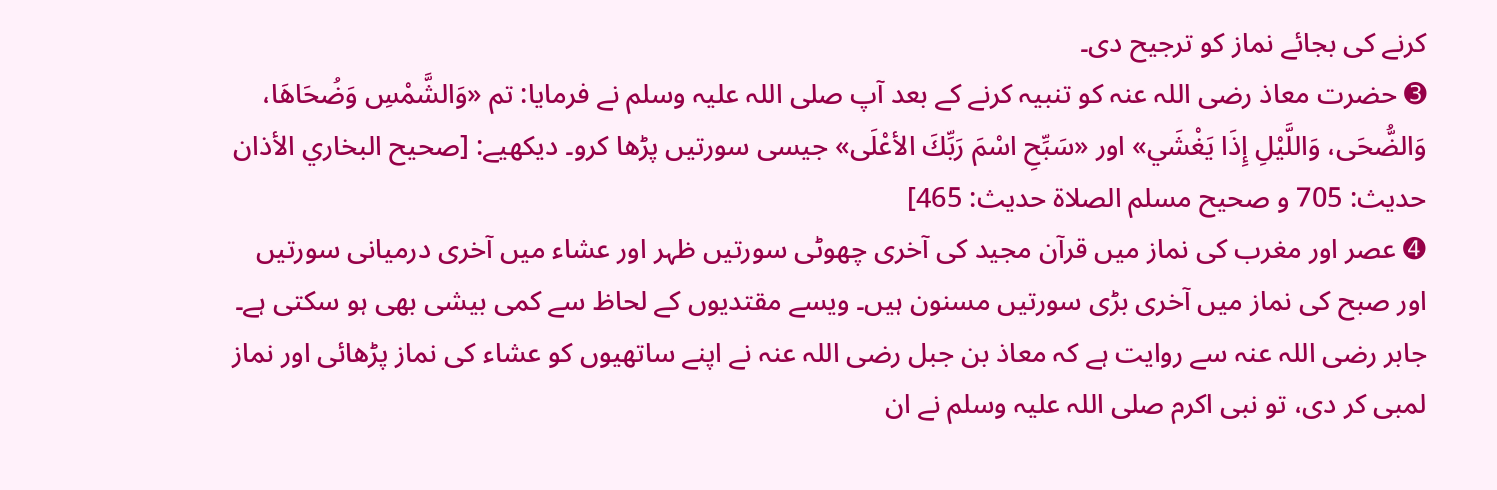کرنے کی بجائے نماز کو ترجیح دی۔
➌ حضرت معاذ رضی اللہ عنہ کو تنبیہ کرنے کے بعد آپ صلی اللہ علیہ وسلم نے فرمایا: تم «وَالشَّمْسِ وَضُحَاهَا، وَالضُّحَى، وَاللَّيْلِ إِذَا يَغْشَي» اور «سَبِّحِ اسْمَ رَبِّكَ الأعْلَى» جیسی سورتیں پڑھا کرو۔ دیکھیے: [صحیح البخاري الأذان حدیث: 705 و صحیح مسلم الصلاة حدیث: 465]
➍ عصر اور مغرب کی نماز میں قرآن مجید کی آخری چھوٹی سورتیں ظہر اور عشاء میں آخری درمیانی سورتیں اور صبح کی نماز میں آخری بڑی سورتیں مسنون ہیں۔ ویسے مقتدیوں کے لحاظ سے کمی بیشی بھی ہو سکتی ہے۔
جابر رضی اللہ عنہ سے روایت ہے کہ معاذ بن جبل رضی اللہ عنہ نے اپنے ساتھیوں کو عشاء کی نماز پڑھائی اور نماز لمبی کر دی، تو نبی اکرم صلی اللہ علیہ وسلم نے ان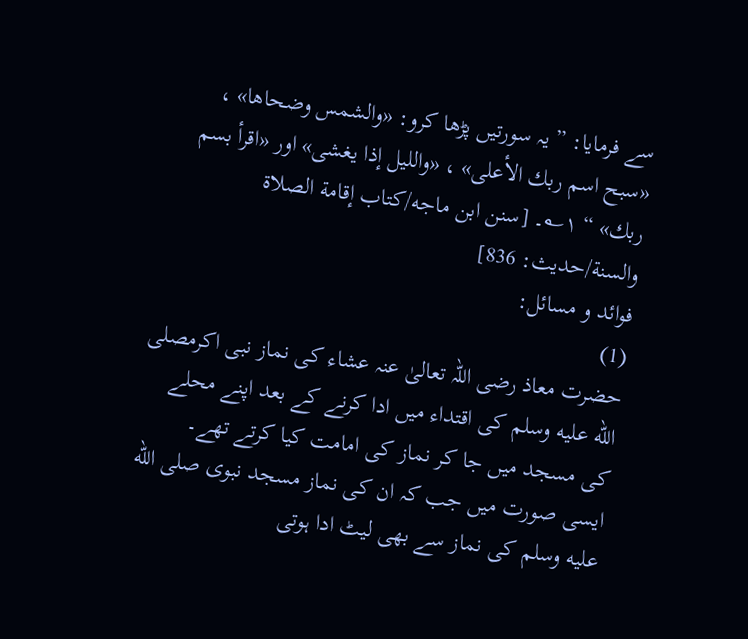سے فرمایا: ” یہ سورتیں پڑھا کرو: «والشمس وضحاها» ، «سبح اسم ربك الأعلى» ، «والليل إذا يغشى» اور «اقرأ بسم ربك» “ ۱؎۔ [سنن ابن ماجه/كتاب إقامة الصلاة والسنة/حدیث: 836]
فوائد و مسائل:
(1)
حضرت معاذ رضی اللہ تعالیٰ عنہ عشاء کی نماز نبی اکرمصلى الله عليه وسلم کی اقتداء میں ادا کرنے کے بعد اپنے محلے کی مسجد میں جا کر نماز کی امامت کیا کرتے تھے۔
ایسی صورت میں جب کہ ان کی نماز مسجد نبوی صلى الله عليه وسلم کی نماز سے بھی لیٹ ادا ہوتی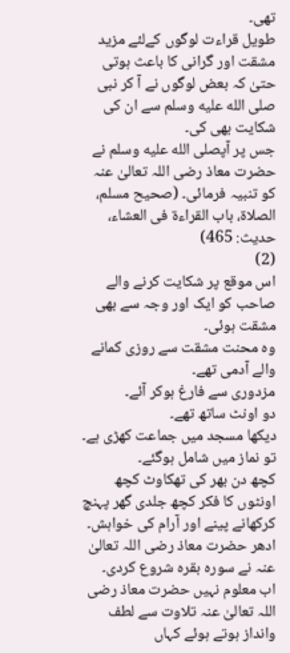تھی۔
طویل قراءت لوگوں کےلئے مزید مشقت اور گرانی کا باعث ہوتی حتیٰ کہ بعض لوگوں نے آ کر نبی صلى الله عليه وسلم سے ان کی شکایت بھی کی۔
جس پر آپصلى الله عليه وسلم نے حضرت معاذ رضی اللہ تعالیٰ عنہ کو تنبیہ فرمائی۔ (صحیح مسلم، الصلاۃ، باب القراءۃ فی العشاء، حدیث: 465)
(2)
اس موقع پر شکایت کرنے والے صاحب کو ایک اور وجہ سے بھی مشقت ہوئی۔
وہ محنت مشقت سے روزی کمانے والے آدمی تھے۔
مزدوری سے فارغ ہوکر آئے۔
دو اونٹ ساتھ تھے۔
دیکھا مسجد میں جماعت کھڑی ہے۔
تو نماز میں شامل ہوگئے۔
کچھ دن بھر کی تھکاوٹ کچھ اونٹوں کا فکر کچھ جلدی گھر پہنچ کرکھانے پینے اور آرام کی خواہش۔
ادھر حضرت معاذ رضی اللہ تعالیٰ عنہ نے سورہ بقرہ شروع کردی۔
اب معلوم نہیں حضرت معاذ رضی اللہ تعالیٰ عنہ تلاوت سے لطف وانداز ہوتے ہوئے کہاں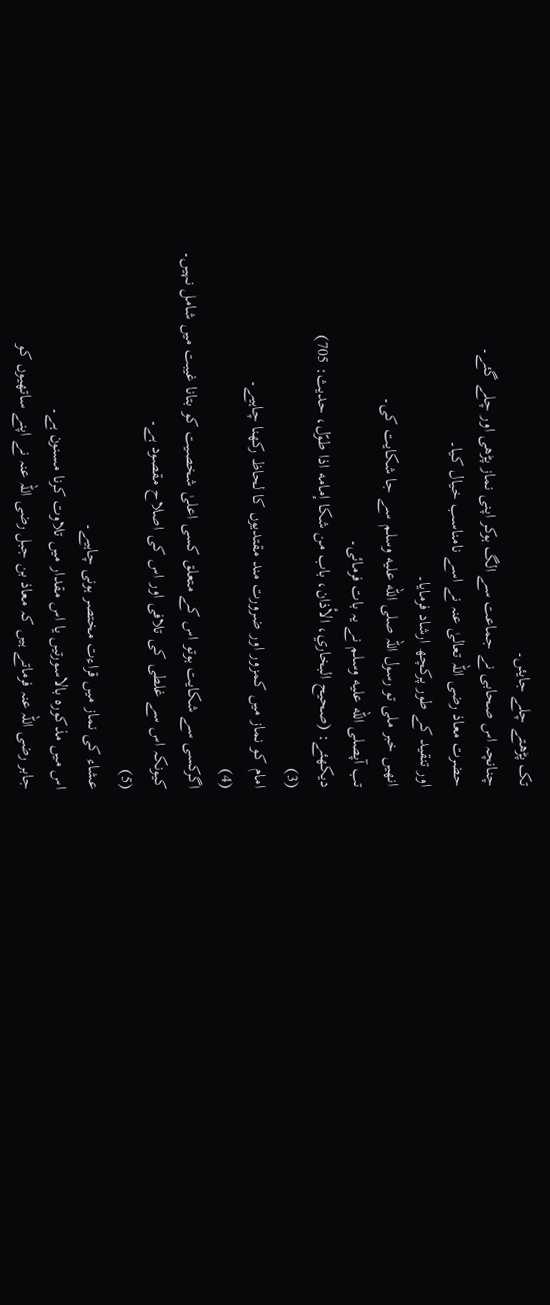تک پڑھتے چلے جایئں۔
چنانچہ اس صحابی نے جماعت سے الگ ہوکر اپنی نماز پڑھی اور چلے گئے۔
حضرت معاذ رضی اللہ تعالیٰ عنہ نے اسے نامناسب خیال کیا۔
اور تنقید کے طور پرکچھ ارشاد فرمایا۔
انھیں خبر ملی تو رسول اللہ صلى الله عليه وسلم سے جا شکایت کی۔
تب آپصلى الله عليه وسلم نے یہ بات فرمائی۔
دیکھئے: (صحیح البخاري، الأذان، باب من شکا إمامه اذا طوّل، حدیث: 705)
(3)
امام کو نماز میں کمزور اور ضرورت مند مقتدیوں کا لحاظ رکھنا چاہیے۔
(4)
اگرکسی سے شکایت ہوتو اس کے متعلق کسی اعلیٰ شخصیت کو بتانا غیبت میں شامل نہیں۔
کیونکہ اس سے غلطی کی تلافی اور اس کی اصلاح مقصود ہے۔
(5)
عشاء کی نماز میں قراءت مختصر ہونی چاہیے۔
اس میں مذکورہ بالاسورتیں یا اس مقدار میں تلاوت کرنا مسنون ہے۔
جابر رضی اللہ عنہ فرماتے ہیں کہ معاذ بن جبل رضی اللہ عنہ نے اپنے ساتھیوں کو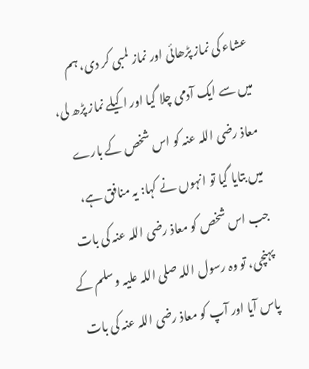عشاء کی نماز پڑھائی اور نماز لمبی کر دی، ہم میں سے ایک آدمی چلا گیا اور اکیلے نماز پڑھ لی، معاذ رضی اللہ عنہ کو اس شخص کے بارے میں بتایا گیا تو انہوں نے کہا: یہ منافق ہے، جب اس شخص کو معاذ رضی اللہ عنہ کی بات پہنچی، تو وہ رسول اللہ صلی اللہ علیہ وسلم کے پاس آیا اور آپ کو معاذ رضی اللہ عنہ کی بات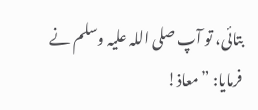بتائی، تو آپ صلی اللہ علیہ وسلم نے فرمایا: ” معاذ!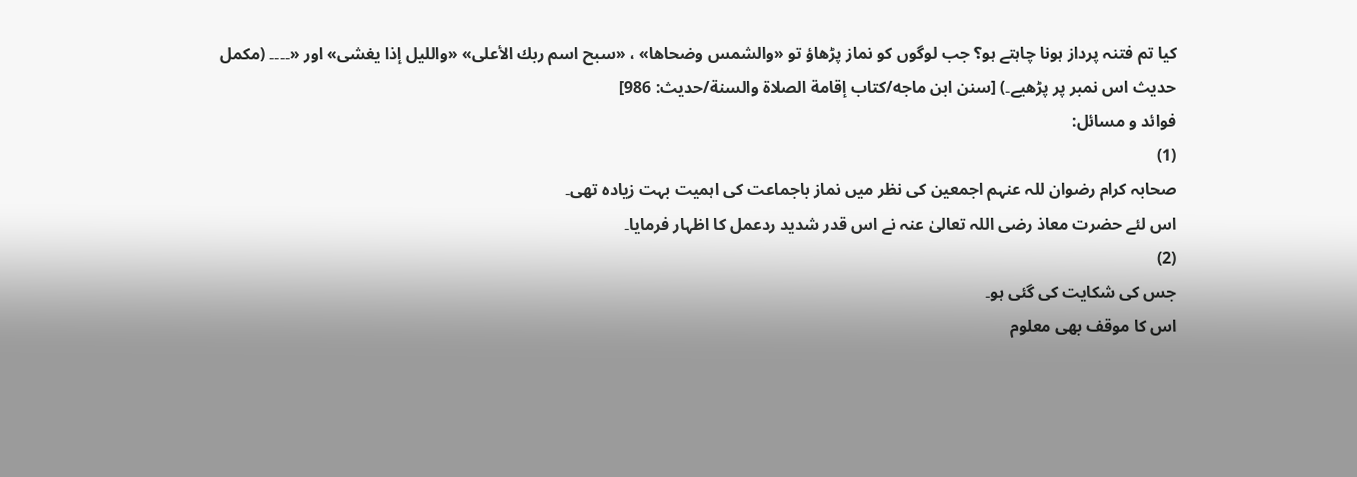کیا تم فتنہ پرداز ہونا چاہتے ہو؟ جب لوگوں کو نماز پڑھاؤ تو «والشمس وضحاها» ، «سبح اسم ربك الأعلى» «والليل إذا يغشى» اور «۔۔۔۔ (مکمل حدیث اس نمبر پر پڑھیے۔) [سنن ابن ماجه/كتاب إقامة الصلاة والسنة/حدیث: 986]
فوائد و مسائل:
(1)
صحابہ کرام رضوان للہ عنہم اجمعین کی نظر میں نماز باجماعت کی اہمیت بہت زیادہ تھی۔
اس لئے حضرت معاذ رضی اللہ تعالیٰ عنہ نے اس قدر شدید ردعمل کا اظہار فرمایا۔
(2)
جس کی شکایت کی گئی ہو۔
اس کا موقف بھی معلوم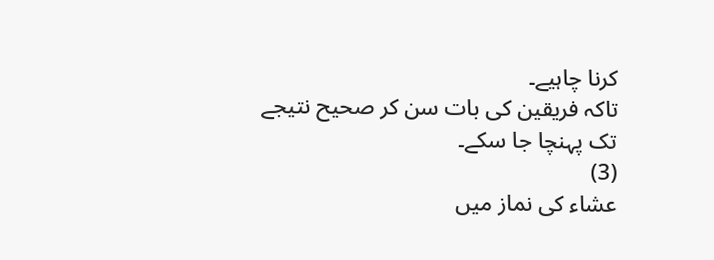کرنا چاہیے۔
تاکہ فریقین کی بات سن کر صحیح نتیجے تک پہنچا جا سکے۔
(3)
عشاء کی نماز میں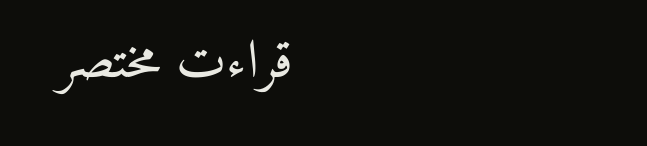قراءت مختصر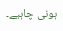ہونی چاہیے۔